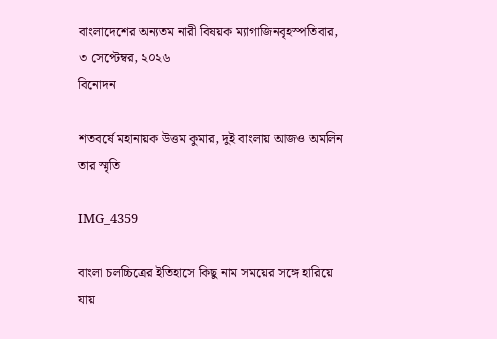বাংলাদেশের অন্যতম নারী বিষয়ক ম্যাগাজিনবৃহস্পতিবার, ৩ সেপ্টেম্বর, ২০২৬
বিনোদন

শতবর্ষে মহানায়ক উত্তম কুমার, দুই বাংলায় আজও অমলিন তার স্মৃতি

IMG_4359

বাংলা চলচ্চিত্রের ইতিহাসে কিছু নাম সময়ের সঙ্গে হারিয়ে যায়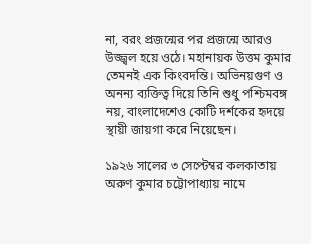না, বরং প্রজন্মের পর প্রজন্মে আরও উজ্জ্বল হয়ে ওঠে। মহানায়ক উত্তম কুমার তেমনই এক কিংবদন্তি। অভিনয়গুণ ও অনন্য ব্যক্তিত্ব দিয়ে তিনি শুধু পশ্চিমবঙ্গ নয়, বাংলাদেশেও কোটি দর্শকের হৃদয়ে স্থায়ী জায়গা করে নিয়েছেন।

১৯২৬ সালের ৩ সেপ্টেম্বর কলকাতায় অরুণ কুমার চট্টোপাধ্যায় নামে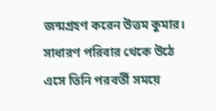জন্মগ্রহণ করেন উত্তম কুমার। সাধারণ পরিবার থেকে উঠে এসে তিনি পরবর্তী সময়ে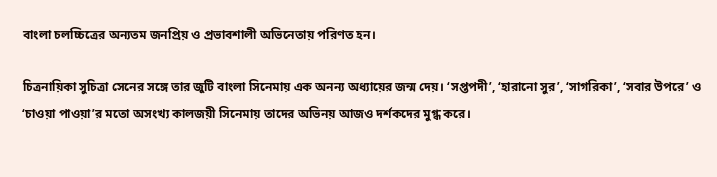বাংলা চলচ্চিত্রের অন্যতম জনপ্রিয় ও প্রভাবশালী অভিনেতায় পরিণত হন।

চিত্রনায়িকা সুচিত্রা সেনের সঙ্গে তার জুটি বাংলা সিনেমায় এক অনন্য অধ্যায়ের জন্ম দেয়। ‘সপ্তপদী’, ‘হারানো সুর’, ‘সাগরিকা’, ‘সবার উপরে’ ও ‘চাওয়া পাওয়া’র মতো অসংখ্য কালজয়ী সিনেমায় তাদের অভিনয় আজও দর্শকদের মুগ্ধ করে।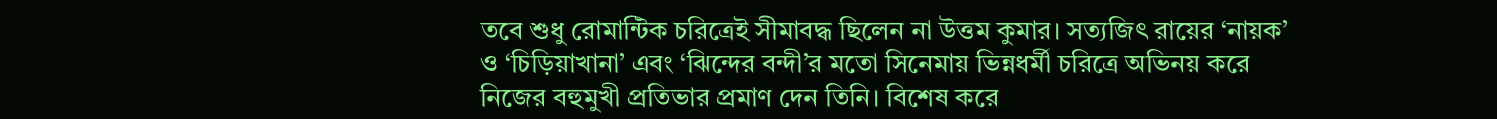তবে শুধু রোমান্টিক চরিত্রেই সীমাবদ্ধ ছিলেন না উত্তম কুমার। সত্যজিৎ রায়ের ‘নায়ক’ ও ‘চিড়িয়াখানা’ এবং ‘ঝিন্দের বন্দী’র মতো সিনেমায় ভিন্নধর্মী চরিত্রে অভিনয় করে নিজের বহুমুখী প্রতিভার প্রমাণ দেন তিনি। বিশেষ করে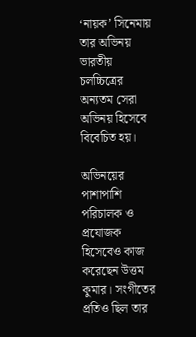‘নায়ক’ সিনেমায় তার অভিনয় ভারতীয় চলচ্চিত্রের অন্যতম সেরা অভিনয় হিসেবে বিবেচিত হয়।

অভিনয়ের পাশাপাশি পরিচালক ও প্রযোজক হিসেবেও কাজ করেছেন উত্তম কুমার। সংগীতের প্রতিও ছিল তার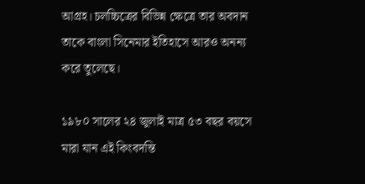আগ্রহ। চলচ্চিত্রের বিভিন্ন ক্ষেত্রে তার অবদান তাকে বাংলা সিনেমার ইতিহাসে আরও অনন্য করে তুলেছে।

১৯৮০ সালের ২৪ জুলাই মাত্র ৫৩ বছর বয়সে মারা যান এই কিংবদন্তি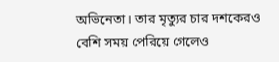অভিনেতা। তার মৃত্যুর চার দশকেরও বেশি সময় পেরিয়ে গেলেও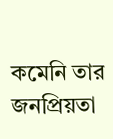কমেনি তার জনপ্রিয়তা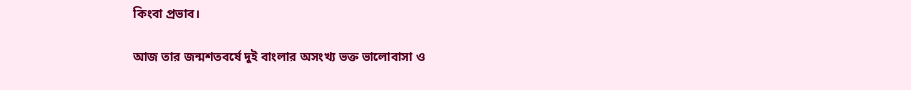কিংবা প্রভাব।

আজ তার জন্মশতবর্ষে দুই বাংলার অসংখ্য ভক্ত ভালোবাসা ও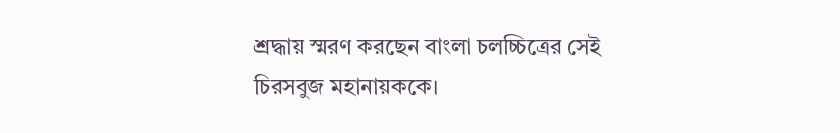শ্রদ্ধায় স্মরণ করছেন বাংলা চলচ্চিত্রের সেই চিরসবুজ মহানায়ককে।